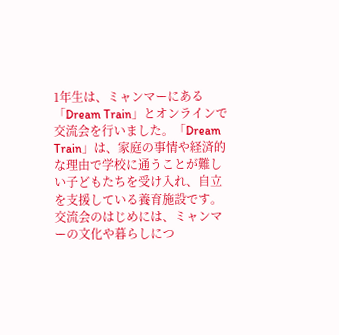1年生は、ミャンマーにある「Dream Train」とオンラインで交流会を行いました。「Dream Train」は、家庭の事情や経済的な理由で学校に通うことが難しい子どもたちを受け入れ、自立を支援している養育施設です。交流会のはじめには、ミャンマーの文化や暮らしにつ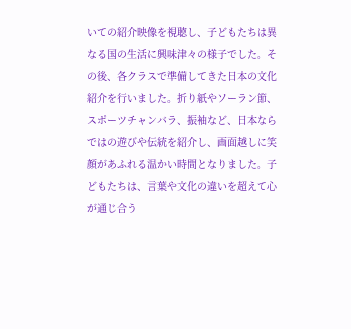いての紹介映像を視聴し、子どもたちは異なる国の生活に興味津々の様子でした。その後、各クラスで準備してきた日本の文化紹介を行いました。折り紙やソーラン節、スポーツチャンバラ、振袖など、日本ならではの遊びや伝統を紹介し、画面越しに笑顔があふれる温かい時間となりました。子どもたちは、言葉や文化の違いを超えて心が通じ合う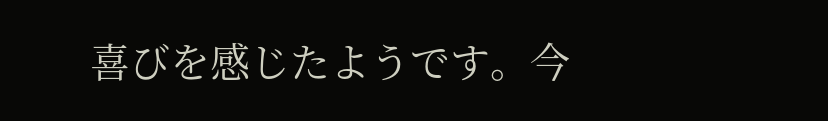喜びを感じたようです。今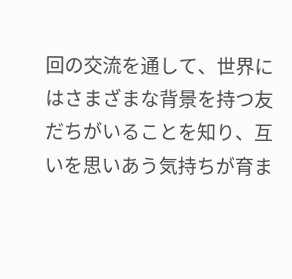回の交流を通して、世界にはさまざまな背景を持つ友だちがいることを知り、互いを思いあう気持ちが育ま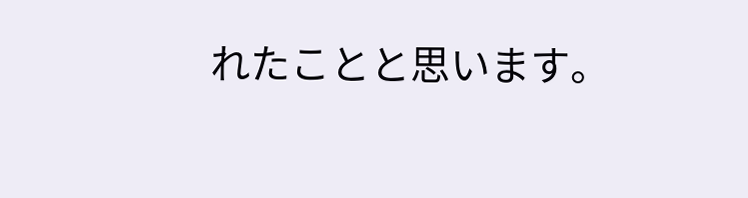れたことと思います。